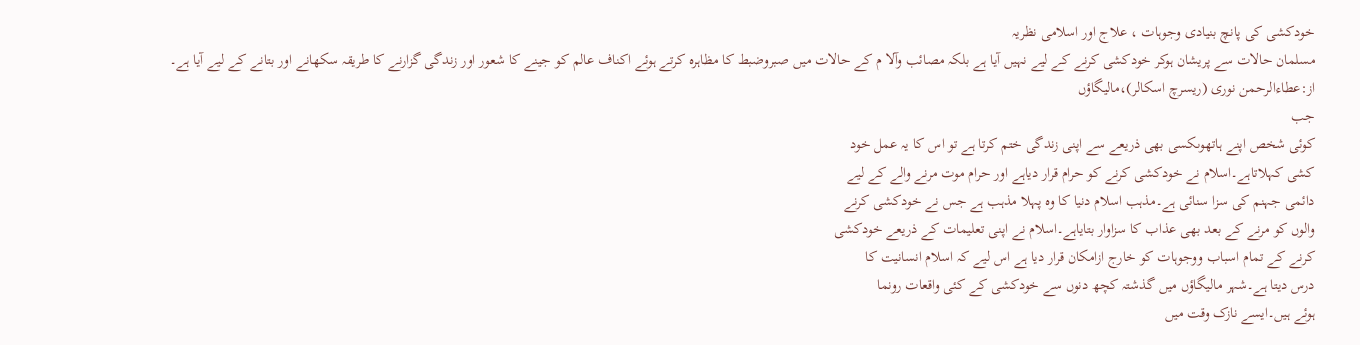خودکشی کی پانچ بنیادی وجوہات ، علاج اور اسلامی نظریہ
مسلمان حالات سے پریشان ہوکر خودکشی کرنے کے لیے نہیں آیا ہے بلکہ مصائب وآلا م کے حالات میں صبروضبط کا مظاہرہ کرتے ہوئے اکناف عالم کو جینے کا شعور اور زندگی گزارنے کا طریقہ سکھانے اور بتانے کے لیے آیا ہے۔
از:عطاءالرحمن نوری (ریسرچ اسکالر)،مالیگاؤں
جب
کوئی شخص اپنے ہاتھوںکسی بھی ذریعے سے اپنی زندگی ختم کرتا ہے تو اس کا یہ عمل خود
کشی کہلاتاہے۔اسلام نے خودکشی کرنے کو حرام قرار دیاہے اور حرام موت مرنے والے کے لیے
دائمی جہنم کی سزا سنائی ہے۔مذہب اسلام دنیا کا وہ پہلا مذہب ہے جس نے خودکشی کرنے
والوں کو مرنے کے بعد بھی عذاب کا سزاوار بتایاہے۔اسلام نے اپنی تعلیمات کے ذریعے خودکشی
کرنے کے تمام اسباب ووجوہات کو خارج ازامکان قرار دیا ہے اس لیے کہ اسلام انسانیت کا
درس دیتا ہے۔شہر مالیگاؤں میں گذشتہ کچھ دنوں سے خودکشی کے کئی واقعات رونما
ہوئے ہیں۔ایسے نازک وقت میں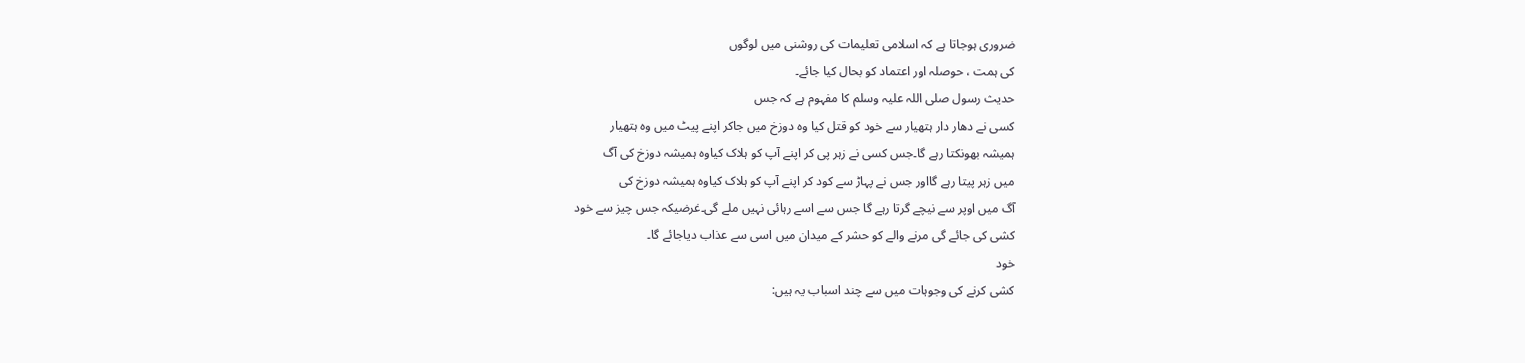ضروری ہوجاتا ہے کہ اسلامی تعلیمات کی روشنی میں لوگوں
کی ہمت ، حوصلہ اور اعتماد کو بحال کیا جائے۔
حدیث رسول صلی اللہ علیہ وسلم کا مفہوم ہے کہ جس
کسی نے دھار دار ہتھیار سے خود کو قتل کیا وہ دوزخ میں جاکر اپنے پیٹ میں وہ ہتھیار
ہمیشہ بھونکتا رہے گا۔جس کسی نے زہر پی کر اپنے آپ کو ہلاک کیاوہ ہمیشہ دوزخ کی آگ
میں زہر پیتا رہے گااور جس نے پہاڑ سے کود کر اپنے آپ کو ہلاک کیاوہ ہمیشہ دوزخ کی
آگ میں اوپر سے نیچے گرتا رہے گا جس سے اسے رہائی نہیں ملے گی۔غرضیکہ جس چیز سے خود
کشی کی جائے گی مرنے والے کو حشر کے میدان میں اسی سے عذاب دیاجائے گا۔
خود
کشی کرنے کی وجوہات میں سے چند اسباب یہ ہیں: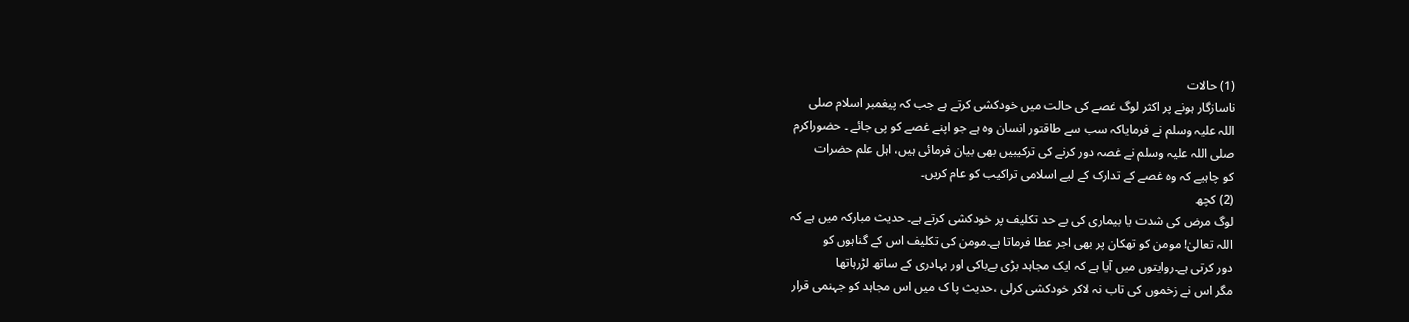(1) حالات
ناسازگار ہونے پر اکثر لوگ غصے کی حالت میں خودکشی کرتے ہے جب کہ پیغمبر اسلام صلی
اللہ علیہ وسلم نے فرمایاکہ سب سے طاقتور انسان وہ ہے جو اپنے غصے کو پی جائے ۔ حضوراکرم
صلی اللہ علیہ وسلم نے غصہ دور کرنے کی ترکیبیں بھی بیان فرمائی ہیں، اہل علم حضرات
کو چاہیے کہ وہ غصے کے تدارک کے لیے اسلامی تراکیب کو عام کریں۔
(2) کچھ
لوگ مرض کی شدت یا بیماری کی بے حد تکلیف پر خودکشی کرتے ہے۔ حدیث مبارکہ میں ہے کہ
اللہ تعالیٰ! مومن کو تھکان پر بھی اجر عطا فرماتا ہے۔مومن کی تکلیف اس کے گناہوں کو
دور کرتی ہے۔روایتوں میں آیا ہے کہ ایک مجاہد بڑی بےباکی اور بہادری کے ساتھ لڑرہاتھا
مگر اس نے زخموں کی تاب نہ لاکر خودکشی کرلی ،حدیث پا ک میں اس مجاہد کو جہنمی قرار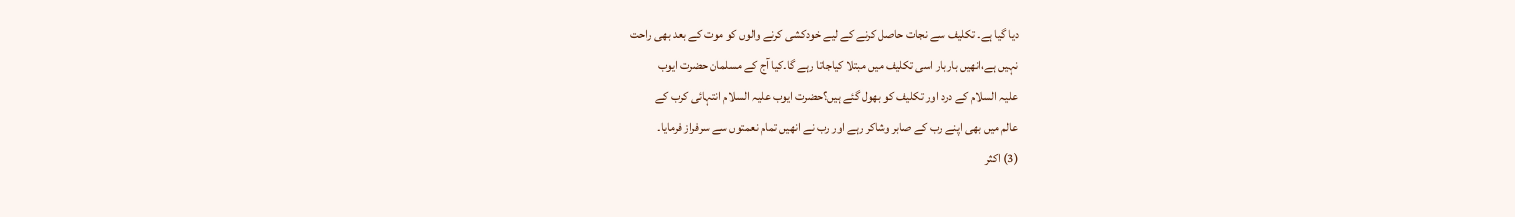دیا گیا ہے۔ تکلیف سے نجات حاصل کرنے کے لیے خودکشی کرنے والوں کو موت کے بعد بھی راحت
نہیں ہے،انھیں باربار اسی تکلیف میں مبتلا کیاجاتا رہے گا۔کیا آج کے مسلمان حضرت ایوب
علیہ السلام کے درد اور تکلیف کو بھول گئے ہیں؟حضرت ایوب علیہ السلام انتہائی کرب کے
عالم میں بھی اپنے رب کے صابر وشاکر رہے اور رب نے انھیں تمام نعمتوں سے سرفراز فرمایا۔
(3) اکثر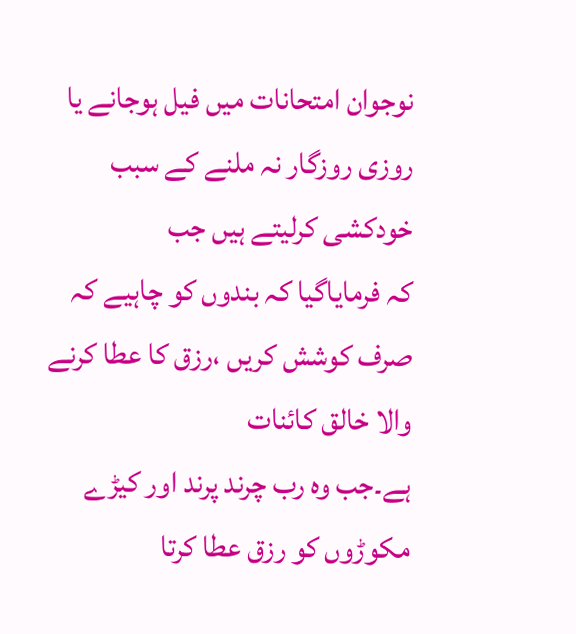نوجوان امتحانات میں فیل ہوجانے یا روزی روزگار نہ ملنے کے سبب خودکشی کرلیتے ہیں جب
کہ فرمایاگیا کہ بندوں کو چاہیے کہ صرف کوشش کریں ،رزق کا عطا کرنے والا خالق کائنات
ہے۔جب وہ رب چرند پرند اور کیڑے مکوڑوں کو رزق عطا کرتا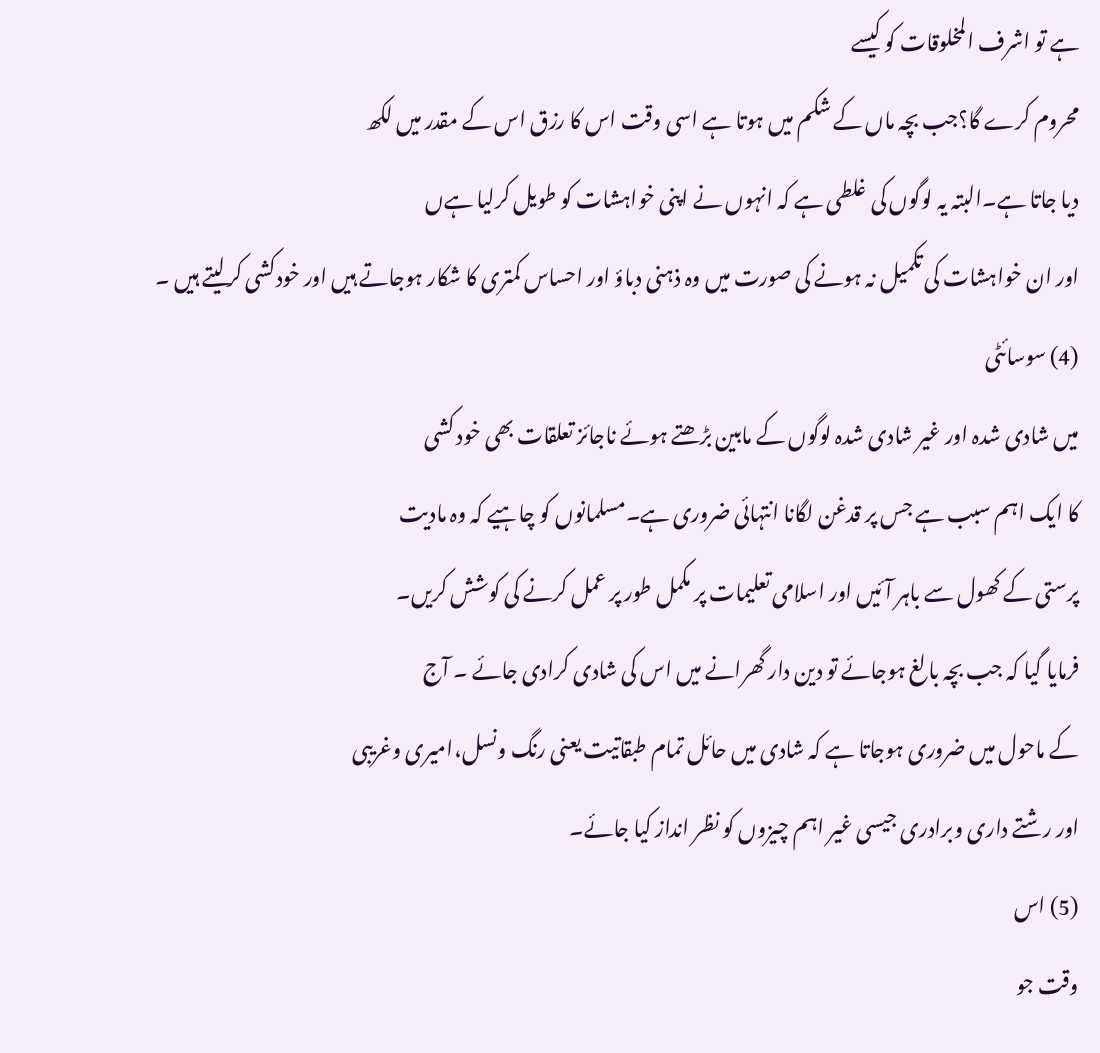ہے تو اشرف المخلوقات کو کیسے
محروم کرے گا؟جب بچہ ماں کے شکم میں ہوتا ہے اسی وقت اس کا رزق اس کے مقدر میں لکھ
دیا جاتا ہے۔البتہ یہ لوگوں کی غلطی ہے کہ انہوں نے اپنی خواہشات کو طویل کرلیا ہےں
اور ان خواہشات کی تکمیل نہ ہونے کی صورت میں وہ ذہنی دباؤ اور احساس کمتری کا شکار ہوجاتے ہیں اور خودکشی کرلیتے ہیں ۔
(4) سوسائٹی
میں شادی شدہ اور غیر شادی شدہ لوگوں کے مابین بڑھتے ہوئے ناجائز تعلقات بھی خود کشی
کا ایک اہم سبب ہے جس پر قدغن لگانا انتہائی ضروری ہے۔مسلمانوں کو چاہیے کہ وہ مادیت
پرستی کے کھول سے باہر آئیں اور اسلامی تعلیمات پر مکمل طور پر عمل کرنے کی کوشش کریں۔
فرمایا گیا کہ جب بچہ بالغ ہوجائے تو دین دار گھرانے میں اس کی شادی کرادی جائے ۔ آج
کے ماحول میں ضروری ہوجاتا ہے کہ شادی میں حائل تمام طبقاتیت یعنی رنگ ونسل،امیری وغریبی
اور رشتے داری وبرادری جیسی غیر اہم چیزوں کو نظر انداز کیا جائے۔
(5) اس
وقت جو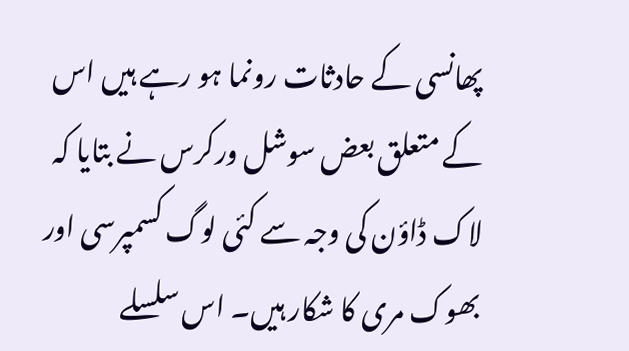پھانسی کے حادثات رونما ہو رہے ہیں اس کے متعلق بعض سوشل ورکرس نے بتایا کہ
لاک ڈاؤن کی وجہ سے کئی لوگ کسمپرسی اور بھوک مری کا شکار ہیں۔ اس سلسلے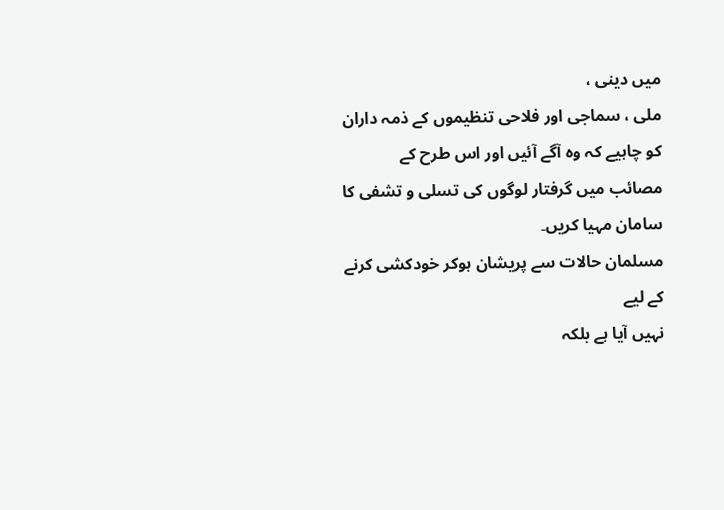میں دینی ،
ملی ، سماجی اور فلاحی تنظیموں کے ذمہ داران کو چاہیے کہ وہ آگے آئیں اور اس طرح کے
مصائب میں گرفتار لوگوں کی تسلی و تشفی کا سامان مہیا کریں۔
مسلمان حالات سے پریشان ہوکر خودکشی کرنے کے لیے
نہیں آیا ہے بلکہ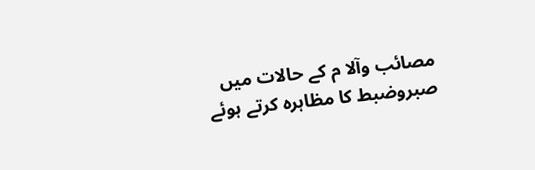مصائب وآلا م کے حالات میں صبروضبط کا مظاہرہ کرتے ہوئے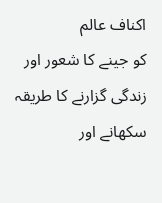اکناف عالم
کو جینے کا شعور اور زندگی گزارنے کا طریقہ سکھانے اور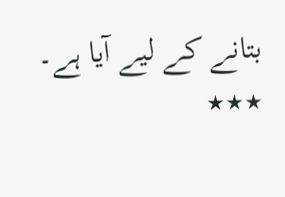بتانے کے لیے آیا ہے۔
٭٭٭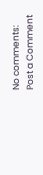No comments:
Post a Comment